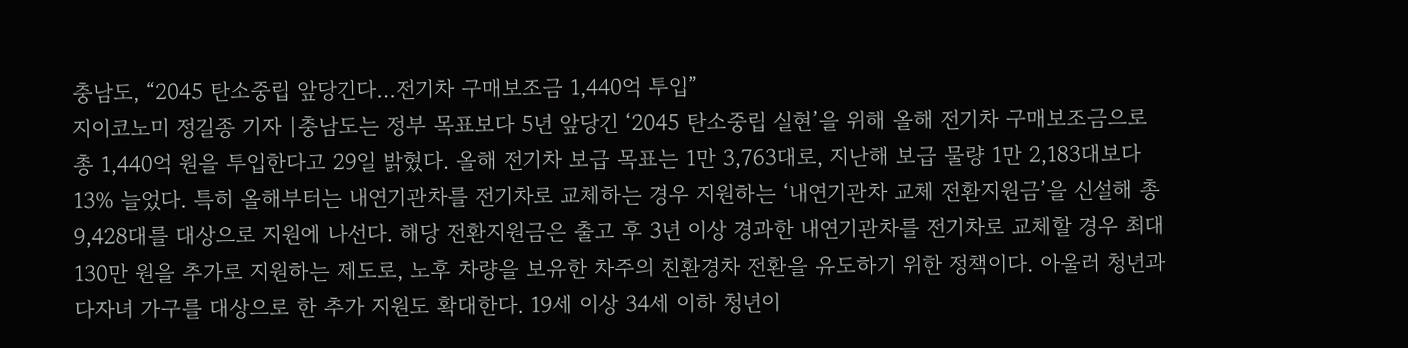충남도, “2045 탄소중립 앞당긴다…전기차 구매보조금 1,440억 투입”
지이코노미 정길종 기자 |충남도는 정부 목표보다 5년 앞당긴 ‘2045 탄소중립 실현’을 위해 올해 전기차 구매보조금으로 총 1,440억 원을 투입한다고 29일 밝혔다. 올해 전기차 보급 목표는 1만 3,763대로, 지난해 보급 물량 1만 2,183대보다 13% 늘었다. 특히 올해부터는 내연기관차를 전기차로 교체하는 경우 지원하는 ‘내연기관차 교체 전환지원금’을 신설해 총 9,428대를 대상으로 지원에 나선다. 해당 전환지원금은 출고 후 3년 이상 경과한 내연기관차를 전기차로 교체할 경우 최대 130만 원을 추가로 지원하는 제도로, 노후 차량을 보유한 차주의 친환경차 전환을 유도하기 위한 정책이다. 아울러 청년과 다자녀 가구를 대상으로 한 추가 지원도 확대한다. 19세 이상 34세 이하 청년이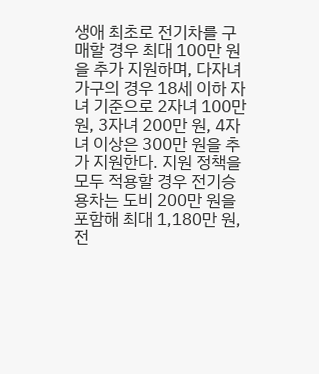생애 최초로 전기차를 구매할 경우 최대 100만 원을 추가 지원하며, 다자녀 가구의 경우 18세 이하 자녀 기준으로 2자녀 100만 원, 3자녀 200만 원, 4자녀 이상은 300만 원을 추가 지원한다. 지원 정책을 모두 적용할 경우 전기승용차는 도비 200만 원을 포함해 최대 1,180만 원, 전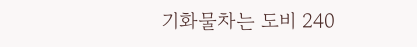기화물차는 도비 240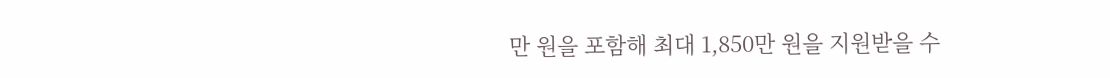만 원을 포함해 최대 1,850만 원을 지원받을 수